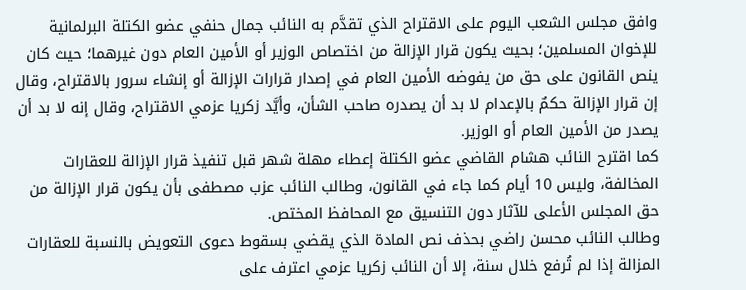وافق مجلس الشعب اليوم على الاقتراح الذي تقدَّم به النائب جمال حنفي عضو الكتلة البرلمانية للإخوان المسلمين؛ بحيث يكون قرار الإزالة من اختصاص الوزير أو الأمين العام دون غيرهما؛ حيث كان ينص القانون على حق من يفوضه الأمين العام في إصدار قرارات الإزالة أو إنشاء سرور بالاقتراح، وقال إن قرار الإزالة حكمٌ بالإعدام لا بد أن يصدره صاحب الشأن، وأيَّد زكريا عزمي الاقتراح، وقال إنه لا بد أن يصدر من الأمين العام أو الوزير.
كما اقترح النائب هشام القاضي عضو الكتلة إعطاء مهلة شهر قبل تنفيذ قرار الإزالة للعقارات المخالفة، وليس 10 أيام كما جاء في القانون، وطالب النائب عزب مصطفى بأن يكون قرار الإزالة من حق المجلس الأعلى للآثار دون التنسيق مع المحافظ المختص.
وطالب النائب محسن راضي بحذف نص المادة الذي يقضي بسقوط دعوى التعويض بالنسبة للعقارات المزالة إذا لم تُرفع خلال سنة، إلا أن النائب زكريا عزمي اعترف على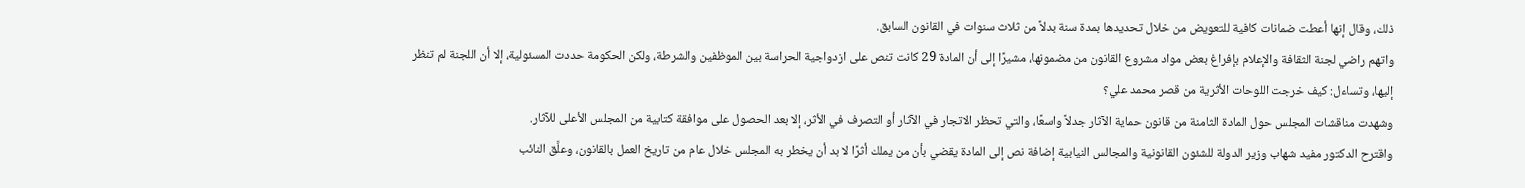ذلك، وقال إنها أعطت ضمانات كافية للتعويض من خلال تحديدها بمدة سنة بدلاً من ثلاث سنوات في القانون السابق.
واتهم راضي لجنة الثقافة والإعلام بإفراغ بعض مواد مشروع القانون من مضمونها، مشيرًا إلى أن المادة 29 كانت تنص على ازدواجية الحراسة بين الموظفين والشرطة، ولكن الحكومة حددت المسئولية، إلا أن اللجنة لم تنظر إليها، وتساءل: كيف خرجت اللوحات الأثرية من قصر محمد علي؟
وشهدت مناقشات المجلس حول المادة الثامنة من قانون حماية الآثار جدلاً واسعًا، والتي تحظر الاتجار في الآثار أو التصرف في الأثر، إلا بعد الحصول على موافقة كتابية من المجلس الأعلى للآثار.
واقترح الدكتور مفيد شهاب وزير الدولة للشئون القانونية والمجالس النيابية إضافة نص إلى المادة يقضي بأن من يملك أثرًا لا بد أن يخطر به المجلس خلال عام من تاريخ العمل بالقانون، وعلَّق النائب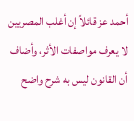أحمد عز قائلاً إن أغلب المصريين لا يعرف مواصفات الأثر، وأضاف أن القانون ليس به شرح واضح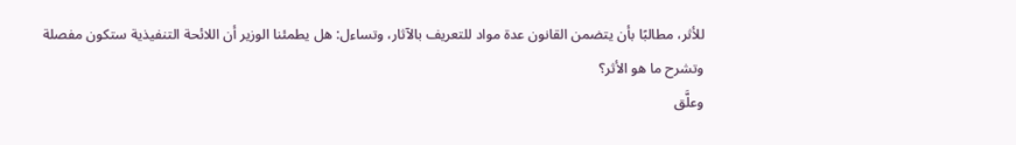للأثر، مطالبًا بأن يتضمن القانون عدة مواد للتعريف بالآثار، وتساءل: هل يطمئنا الوزير أن اللائحة التنفيذية ستكون مفصلة وتشرح ما هو الأثر؟
وعلَّق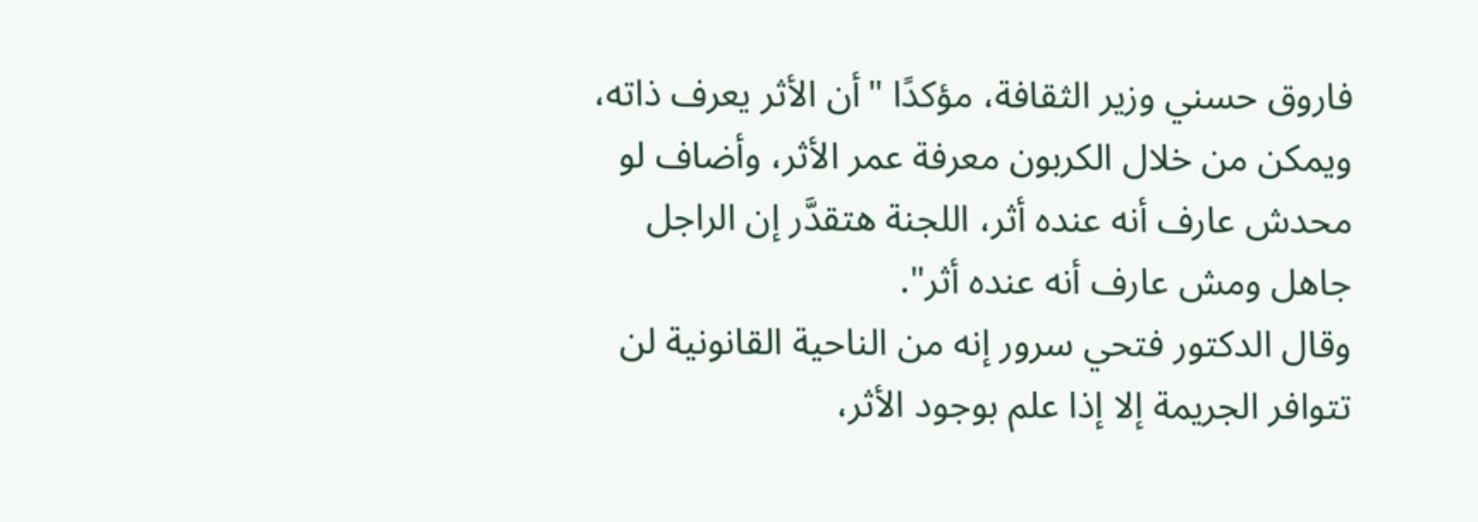فاروق حسني وزير الثقافة، مؤكدًا "أن الأثر يعرف ذاته، ويمكن من خلال الكربون معرفة عمر الأثر، وأضاف لو محدش عارف أنه عنده أثر، اللجنة هتقدَّر إن الراجل جاهل ومش عارف أنه عنده أثر".
وقال الدكتور فتحي سرور إنه من الناحية القانونية لن تتوافر الجريمة إلا إذا علم بوجود الأثر،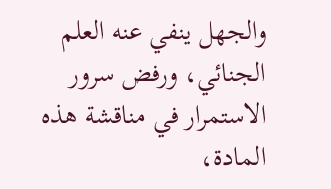والجهل ينفي عنه العلم الجنائي، ورفض سرور الاستمرار في مناقشة هذه المادة،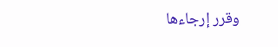وقرر إرجاءها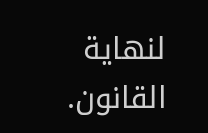لنهاية القانون.